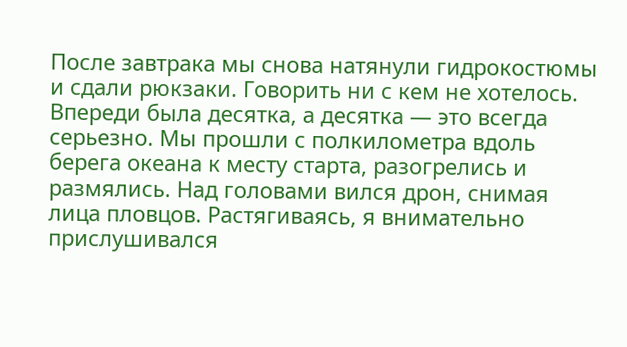После завтрака мы снова натянули гидрокостюмы и сдали рюкзаки. Говорить ни с кем не хотелось. Впереди была десятка, а десятка — это всегда серьезно. Мы прошли с полкилометра вдоль берега океана к месту старта, разогрелись и размялись. Над головами вился дрон, снимая лица пловцов. Растягиваясь, я внимательно прислушивался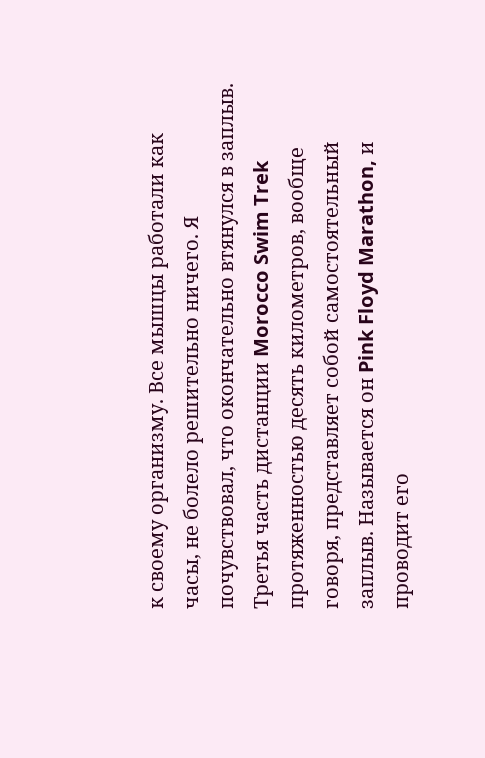к своему организму. Все мышцы работали как часы, не болело решительно ничего. Я почувствовал, что окончательно втянулся в заплыв.
Третья часть дистанции Morocco Swim Trek протяженностью десять километров, вообще говоря, представляет собой самостоятельный заплыв. Называется он Pink Floyd Marathon, и проводит его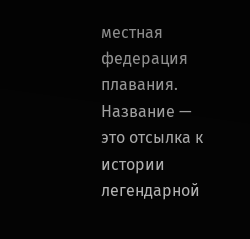местная федерация плавания. Название — это отсылка к истории легендарной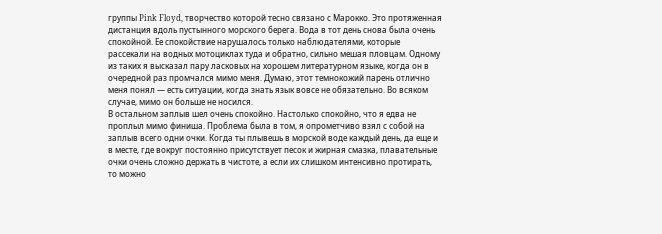группы Pink Floyd, творчество которой тесно связано с Марокко. Это протяженная дистанция вдоль пустынного морского берега. Вода в тот день снова была очень спокойной. Ее спокойствие нарушалось только наблюдателями, которые рассекали на водных мотоциклах туда и обратно, сильно мешая пловцам. Одному из таких я высказал пару ласковых на хорошем литературном языке, когда он в очередной раз промчался мимо меня. Думаю, этот темнокожий парень отлично меня понял — есть ситуации, когда знать язык вовсе не обязательно. Во всяком случае, мимо он больше не носился.
В остальном заплыв шел очень спокойно. Настолько спокойно, что я едва не проплыл мимо финиша. Проблема была в том, я опрометчиво взял с собой на заплыв всего одни очки. Когда ты плывешь в морской воде каждый день, да еще и в месте, где вокруг постоянно присутствует песок и жирная смазка, плавательные очки очень сложно держать в чистоте, а если их слишком интенсивно протирать, то можно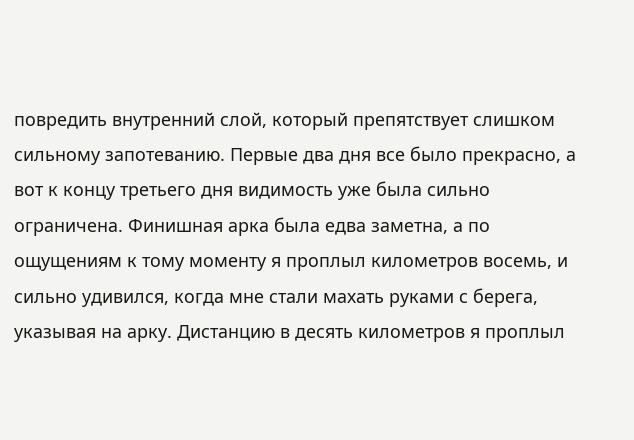повредить внутренний слой, который препятствует слишком сильному запотеванию. Первые два дня все было прекрасно, а вот к концу третьего дня видимость уже была сильно ограничена. Финишная арка была едва заметна, а по ощущениям к тому моменту я проплыл километров восемь, и сильно удивился, когда мне стали махать руками с берега, указывая на арку. Дистанцию в десять километров я проплыл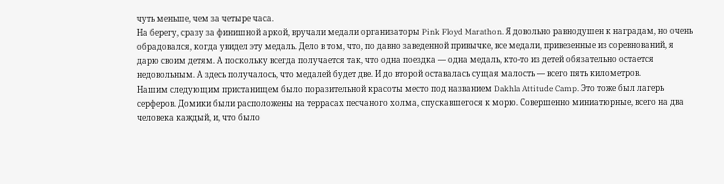чуть меньше, чем за четыре часа.
На берегу, сразу за финишной аркой, вручали медали организаторы Pink Floyd Marathon. Я довольно равнодушен к наградам, но очень обрадовался, когда увидел эту медаль. Дело в том, что, по давно заведенной привычке, все медали, привезенные из соревнований, я дарю своим детям. А поскольку всегда получается так, что одна поездка — одна медаль, кто-то из детей обязательно остается недовольным. А здесь получалось, что медалей будет две. И до второй оставалась сущая малость — всего пять километров.
Нашим следующим пристанищем было поразительной красоты место под названием Dakhla Attitude Camp. Это тоже был лагерь серферов. Домики были расположены на террасах песчаного холма, спускавшегося к морю. Совершенно миниатюрные, всего на два человека каждый, и, что было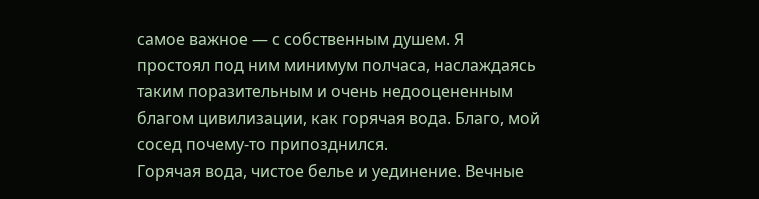самое важное — с собственным душем. Я простоял под ним минимум полчаса, наслаждаясь таким поразительным и очень недооцененным благом цивилизации, как горячая вода. Благо, мой сосед почему-то припозднился.
Горячая вода, чистое белье и уединение. Вечные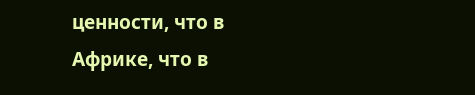ценности, что в Африке, что в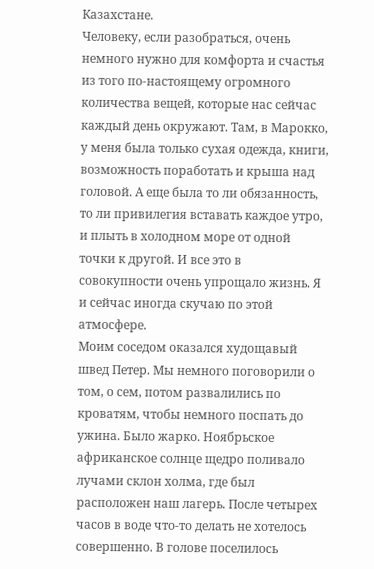Казахстане.
Человеку, если разобраться, очень немного нужно для комфорта и счастья из того по-настоящему огромного количества вещей, которые нас сейчас каждый день окружают. Там, в Марокко, у меня была только сухая одежда, книги, возможность поработать и крыша над головой. А еще была то ли обязанность, то ли привилегия вставать каждое утро, и плыть в холодном море от одной точки к другой. И все это в совокупности очень упрощало жизнь. Я и сейчас иногда скучаю по этой атмосфере.
Моим соседом оказался худощавый швед Петер. Мы немного поговорили о том, о сем, потом развалились по кроватям, чтобы немного поспать до ужина. Было жарко. Ноябрьское африканское солнце щедро поливало лучами склон холма, где был расположен наш лагерь. После четырех часов в воде что-то делать не хотелось совершенно. В голове поселилось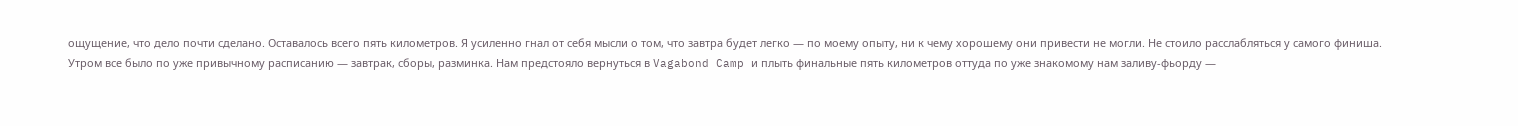ощущение, что дело почти сделано. Оставалось всего пять километров. Я усиленно гнал от себя мысли о том, что завтра будет легко — по моему опыту, ни к чему хорошему они привести не могли. Не стоило расслабляться у самого финиша.
Утром все было по уже привычному расписанию — завтрак, сборы, разминка. Нам предстояло вернуться в Vagabond Camp и плыть финальные пять километров оттуда по уже знакомому нам заливу-фьорду —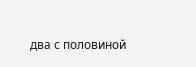два с половиной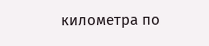километра по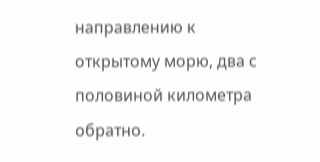направлению к открытому морю, два с половиной километра обратно.